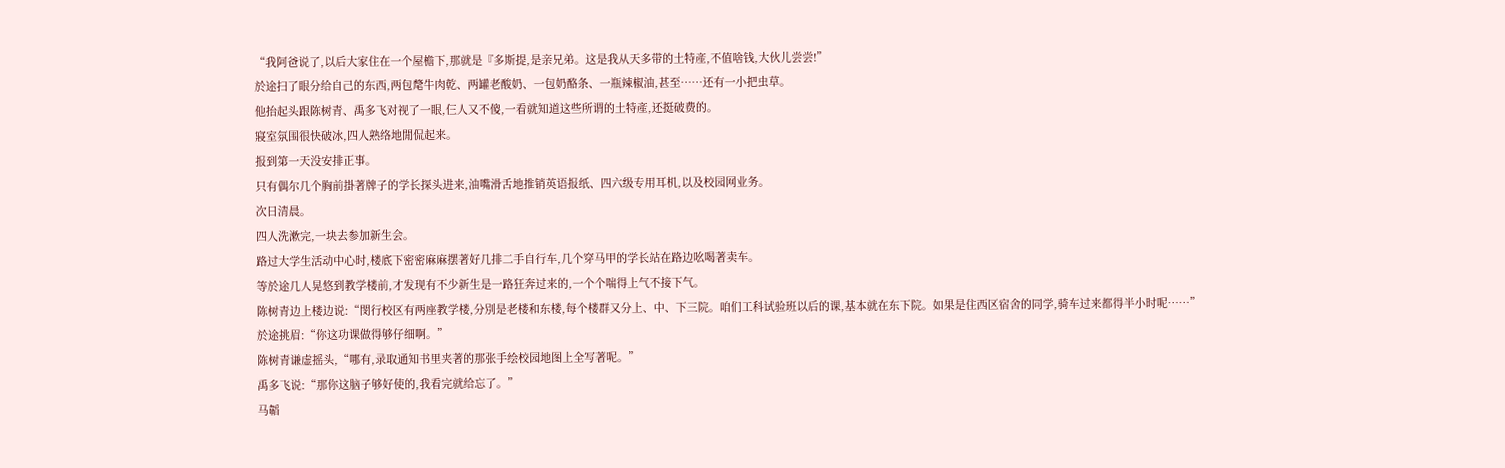“我阿爸说了,以后大家住在一个屋檐下,那就是『多斯提,是亲兄弟。这是我从天多带的土特產,不值啥钱,大伙儿尝尝!”
於途扫了眼分给自己的东西,两包氂牛肉乾、两罐老酸奶、一包奶酪条、一瓶辣椒油,甚至……还有一小把虫草。
他抬起头跟陈树青、禹多飞对视了一眼,仨人又不傻,一看就知道这些所谓的土特產,还挺破费的。
寢室氛围很快破冰,四人熟络地閒侃起来。
报到第一天没安排正事。
只有偶尔几个胸前掛著牌子的学长探头进来,油嘴滑舌地推销英语报纸、四六级专用耳机,以及校园网业务。
次日清晨。
四人洗漱完,一块去参加新生会。
路过大学生活动中心时,楼底下密密麻麻摆著好几排二手自行车,几个穿马甲的学长站在路边吆喝著卖车。
等於途几人晃悠到教学楼前,才发现有不少新生是一路狂奔过来的,一个个喘得上气不接下气。
陈树青边上楼边说:“閔行校区有两座教学楼,分別是老楼和东楼,每个楼群又分上、中、下三院。咱们工科试验班以后的课,基本就在东下院。如果是住西区宿舍的同学,骑车过来都得半小时呢……”
於途挑眉:“你这功课做得够仔细啊。”
陈树青谦虚摇头,“哪有,录取通知书里夹著的那张手绘校园地图上全写著呢。”
禹多飞说:“那你这脑子够好使的,我看完就给忘了。”
马韜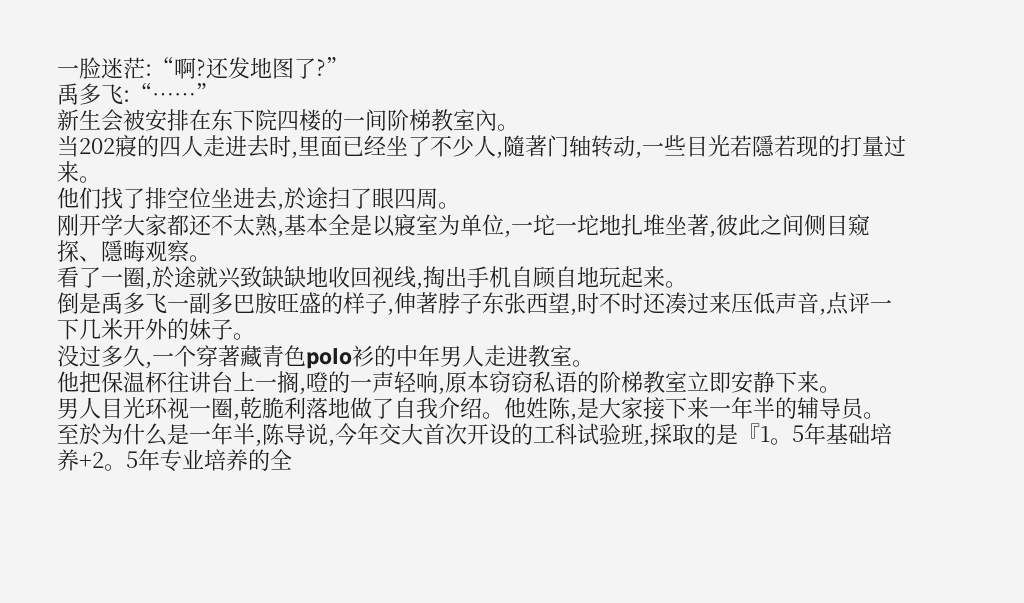一脸迷茫:“啊?还发地图了?”
禹多飞:“……”
新生会被安排在东下院四楼的一间阶梯教室內。
当202寢的四人走进去时,里面已经坐了不少人,隨著门轴转动,一些目光若隱若现的打量过来。
他们找了排空位坐进去,於途扫了眼四周。
刚开学大家都还不太熟,基本全是以寢室为单位,一坨一坨地扎堆坐著,彼此之间侧目窥探、隱晦观察。
看了一圈,於途就兴致缺缺地收回视线,掏出手机自顾自地玩起来。
倒是禹多飞一副多巴胺旺盛的样子,伸著脖子东张西望,时不时还凑过来压低声音,点评一下几米开外的妹子。
没过多久,一个穿著藏青色polo衫的中年男人走进教室。
他把保温杯往讲台上一搁,噔的一声轻响,原本窃窃私语的阶梯教室立即安静下来。
男人目光环视一圈,乾脆利落地做了自我介绍。他姓陈,是大家接下来一年半的辅导员。
至於为什么是一年半,陈导说,今年交大首次开设的工科试验班,採取的是『1。5年基础培养+2。5年专业培养的全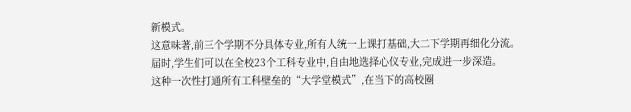新模式。
这意味著,前三个学期不分具体专业,所有人统一上课打基础,大二下学期再细化分流。
届时,学生们可以在全校23个工科专业中,自由地选择心仪专业,完成进一步深造。
这种一次性打通所有工科壁垒的“大学堂模式”,在当下的高校圈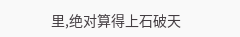里,绝对算得上石破天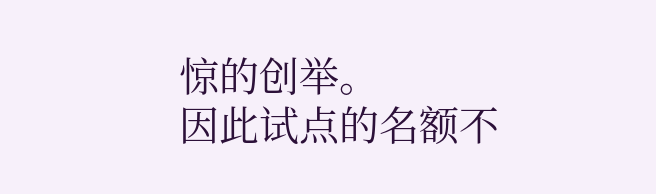惊的创举。
因此试点的名额不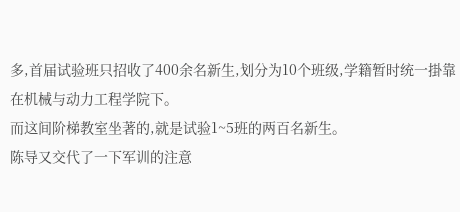多,首届试验班只招收了400余名新生,划分为10个班级,学籍暂时统一掛靠在机械与动力工程学院下。
而这间阶梯教室坐著的,就是试验1~5班的两百名新生。
陈导又交代了一下军训的注意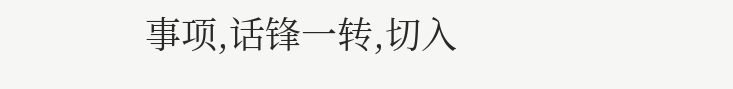事项,话锋一转,切入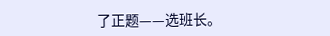了正题——选班长。